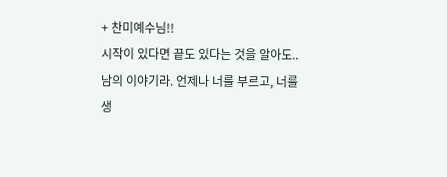+ 찬미예수님!!
시작이 있다면 끝도 있다는 것을 알아도..
남의 이야기라. 언제나 너를 부르고, 너를 생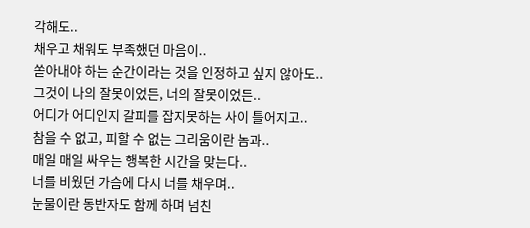각해도..
채우고 채워도 부족했던 마음이..
쏟아내야 하는 순간이라는 것을 인정하고 싶지 않아도..
그것이 나의 잘못이었든, 너의 잘못이었든..
어디가 어디인지 갈피를 잡지못하는 사이 틀어지고..
참을 수 없고, 피할 수 없는 그리움이란 놈과..
매일 매일 싸우는 행복한 시간을 맞는다..
너를 비웠던 가슴에 다시 너를 채우며..
눈물이란 동반자도 함께 하며 넘친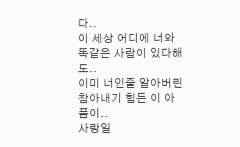다..
이 세상 어디에 너와 똑같은 사람이 있다해도..
이미 너인줄 알아버린 참아내기 힘든 이 아픔이..
사랑일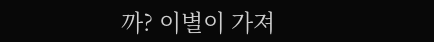까? 이별이 가져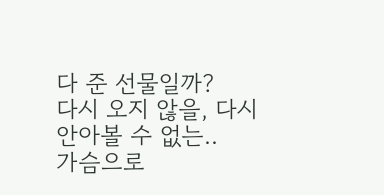다 준 선물일까?
다시 오지 않을, 다시 안아볼 수 없는..
가슴으로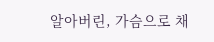알아버린, 가슴으로 채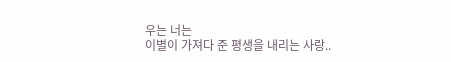우는 너는
이별이 가져다 준 평생을 내리는 사랑..